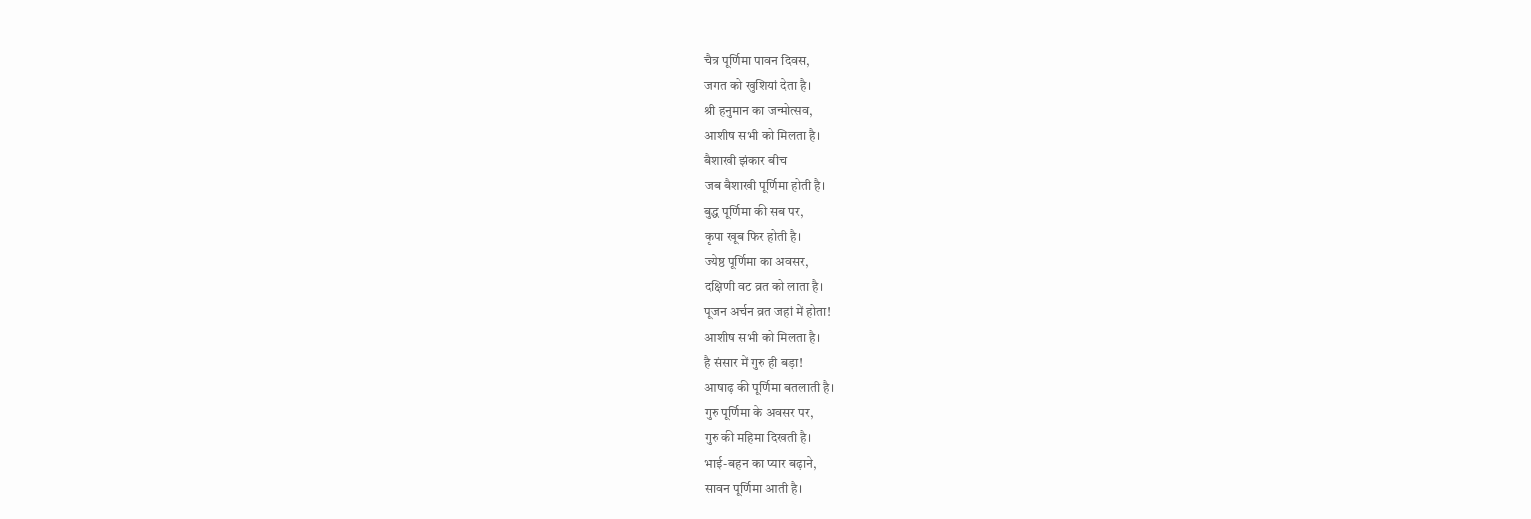चैत्र पूर्णिमा पावन दिवस,
जगत को खुशियां देता है।
श्री हनुमान का जन्मोत्सव,
आशीष सभी को मिलता है।
बैशाखी झंकार बीच
जब बैशाखी पूर्णिमा होती है।
बुद्ध पूर्णिमा की सब पर,
कृपा खूब फिर होती है।
ज्येष्ठ पूर्णिमा का अवसर,
दक्षिणी वट व्रत को लाता है।
पूजन अर्चन व्रत जहां में होता!
आशीष सभी को मिलता है।
है संसार में गुरु ही बड़ा!
आषाढ़ की पूर्णिमा बतलाती है।
गुरु पूर्णिमा के अवसर पर,
गुरु की महिमा दिखती है।
भाई-बहन का प्यार बढ़ाने,
सावन पूर्णिमा आती है।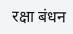रक्षा बंधन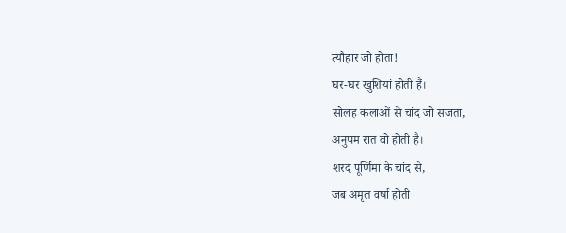त्यौहार जो होता!
घर-घर खुशियां होती हैं।
सोलह कलाओं से चांद जो सजता,
अनुपम रात वो होती है।
शरद पूर्णिमा के चांद से,
जब अमृत वर्षा होती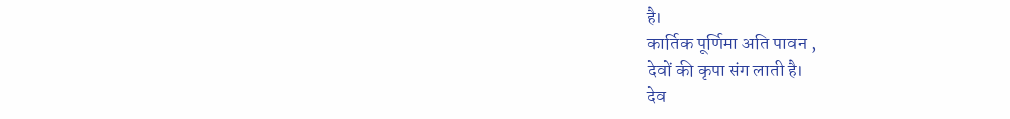है।
कार्तिक पूर्णिमा अति पावन ,
देवों की कृपा संग लाती है।
देव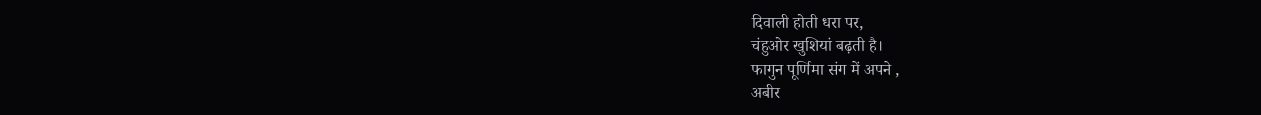दिवाली होती धरा पर,
चंहुओर खुशियां बढ़ती है।
फागुन पूर्णिमा संग में अपने ,
अबीर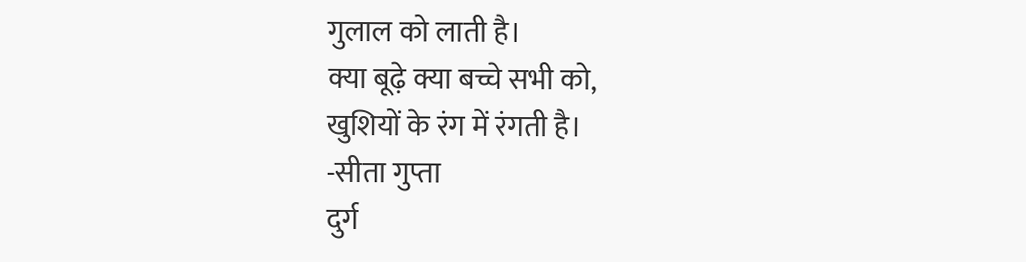गुलाल को लाती है।
क्या बूढ़े क्या बच्चे सभी को,
खुशियों के रंग में रंगती है।
-सीता गुप्ता
दुर्ग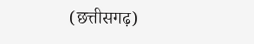(छत्तीसगढ़)